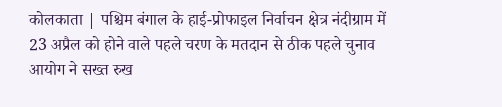कोलकाता | पश्चिम बंगाल के हाई-प्रोफाइल निर्वाचन क्षेत्र नंदीग्राम में 23 अप्रैल को होने वाले पहले चरण के मतदान से ठीक पहले चुनाव आयोग ने सख्त रुख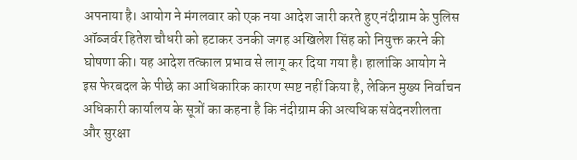अपनाया है। आयोग ने मंगलवार को एक नया आदेश जारी करते हुए नंदीग्राम के पुलिस ऑब्जर्वर हितेश चौधरी को हटाकर उनकी जगह अखिलेश सिंह को नियुक्त करने की घोषणा की। यह आदेश तत्काल प्रभाव से लागू कर दिया गया है। हालांकि आयोग ने इस फेरबदल के पीछे का आधिकारिक कारण स्पष्ट नहीं किया है, लेकिन मुख्य निर्वाचन अधिकारी कार्यालय के सूत्रों का कहना है कि नंदीग्राम की अत्यधिक संवेदनशीलता और सुरक्षा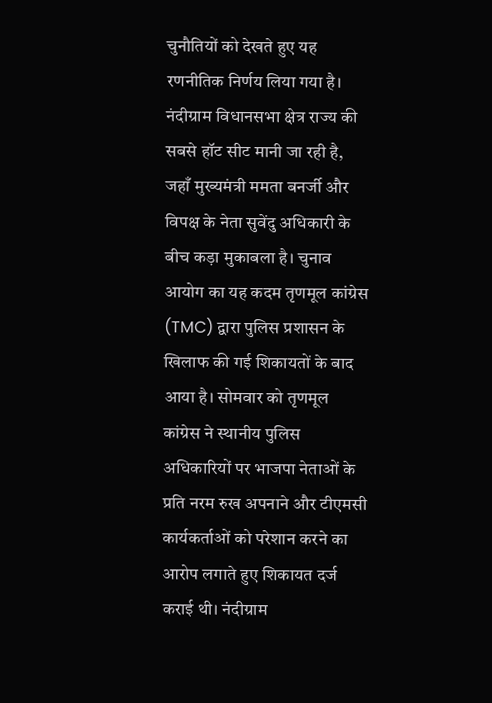चुनौतियों को देखते हुए यह रणनीतिक निर्णय लिया गया है।
नंदीग्राम विधानसभा क्षेत्र राज्य की सबसे हॉट सीट मानी जा रही है, जहाँ मुख्यमंत्री ममता बनर्जी और विपक्ष के नेता सुवेंदु अधिकारी के बीच कड़ा मुकाबला है। चुनाव आयोग का यह कदम तृणमूल कांग्रेस (TMC) द्वारा पुलिस प्रशासन के खिलाफ की गई शिकायतों के बाद आया है। सोमवार को तृणमूल कांग्रेस ने स्थानीय पुलिस अधिकारियों पर भाजपा नेताओं के प्रति नरम रुख अपनाने और टीएमसी कार्यकर्ताओं को परेशान करने का आरोप लगाते हुए शिकायत दर्ज कराई थी। नंदीग्राम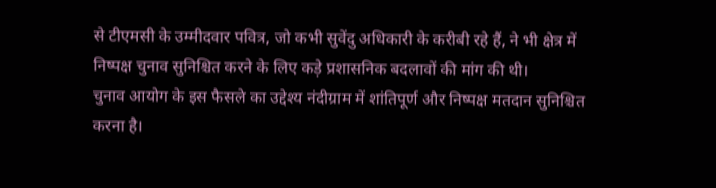से टीएमसी के उम्मीदवार पवित्र, जो कभी सुवेंदु अधिकारी के करीबी रहे हैं, ने भी क्षेत्र में निष्पक्ष चुनाव सुनिश्चित करने के लिए कड़े प्रशासनिक बदलावों की मांग की थी।
चुनाव आयोग के इस फैसले का उद्देश्य नंदीग्राम में शांतिपूर्ण और निष्पक्ष मतदान सुनिश्चित करना है।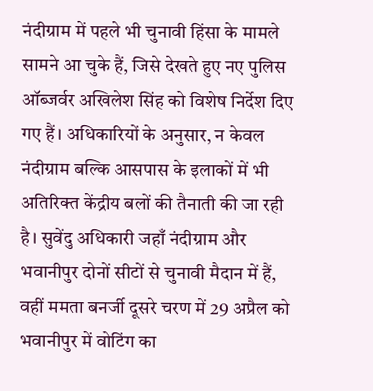नंदीग्राम में पहले भी चुनावी हिंसा के मामले सामने आ चुके हैं, जिसे देखते हुए नए पुलिस ऑब्जर्वर अखिलेश सिंह को विशेष निर्देश दिए गए हैं। अधिकारियों के अनुसार, न केवल नंदीग्राम बल्कि आसपास के इलाकों में भी अतिरिक्त केंद्रीय बलों की तैनाती की जा रही है। सुवेंदु अधिकारी जहाँ नंदीग्राम और भवानीपुर दोनों सीटों से चुनावी मैदान में हैं, वहीं ममता बनर्जी दूसरे चरण में 29 अप्रैल को भवानीपुर में वोटिंग का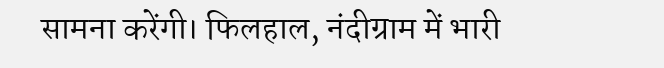सामना करेंगी। फिलहाल, नंदीग्राम में भारी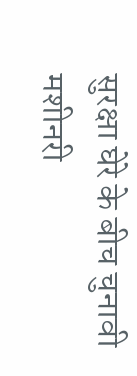सुरक्षा घेरे के बीच चुनावी मशीनरी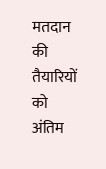मतदान की तैयारियों को अंतिम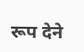रूप देने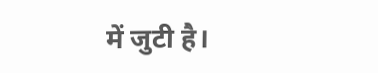में जुटी है।